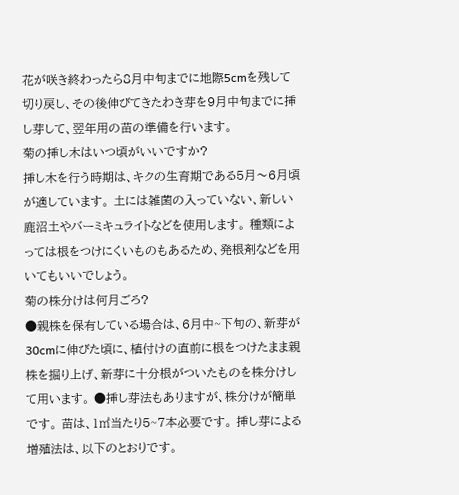花が咲き終わったら8月中旬までに地際5cmを残して切り戻し、その後伸びてきたわき芽を9月中旬までに挿し芽して、翌年用の苗の準備を行います。
菊の挿し木はいつ頃がいいですか?
挿し木を行う時期は、キクの生育期である5月〜6月頃が適しています。 土には雑菌の入っていない、新しい鹿沼土やバーミキュライトなどを使用します。 種類によっては根をつけにくいものもあるため、発根剤などを用いてもいいでしょう。
菊の株分けは何月ごろ?
●親株を保有している場合は、6月中~下旬の、新芽が30cmに伸びた頃に、植付けの直前に根をつけたまま親株を掘り上げ、新芽に十分根がついたものを株分けして用います。 ●挿し芽法もありますが、株分けが簡単です。 苗は、1㎡当たり5~7本必要です。 挿し芽による増殖法は、以下のとおりです。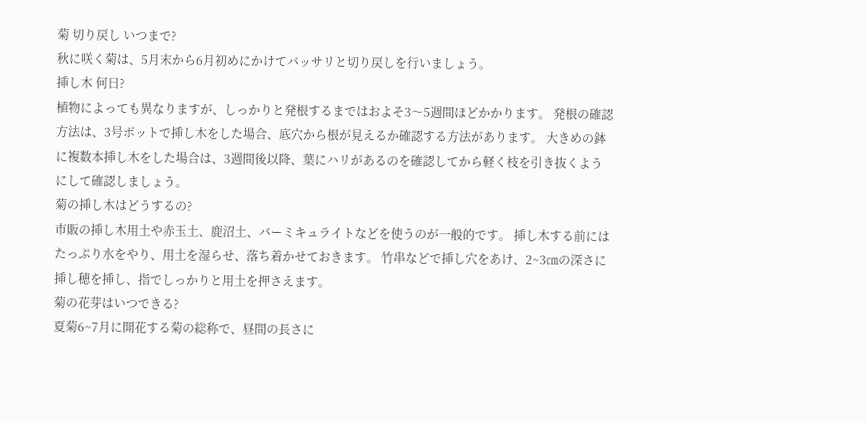菊 切り戻し いつまで?
秋に咲く菊は、5月末から6月初めにかけてバッサリと切り戻しを行いましょう。
挿し木 何日?
植物によっても異なりますが、しっかりと発根するまではおよそ3〜5週間ほどかかります。 発根の確認方法は、3号ポットで挿し木をした場合、底穴から根が見えるか確認する方法があります。 大きめの鉢に複数本挿し木をした場合は、3週間後以降、葉にハリがあるのを確認してから軽く枝を引き抜くようにして確認しましょう。
菊の挿し木はどうするの?
市販の挿し木用土や赤玉土、鹿沼土、バーミキュライトなどを使うのが一般的です。 挿し木する前にはたっぷり水をやり、用土を湿らせ、落ち着かせておきます。 竹串などで挿し穴をあけ、2~3㎝の深さに挿し穂を挿し、指でしっかりと用土を押さえます。
菊の花芽はいつできる?
夏菊6~7月に開花する菊の総称で、昼間の長さに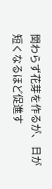関わらず花芽を作るが、 日が短くなるほど促進す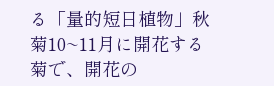る「量的短日植物」秋菊10~11月に開花する菊で、開花の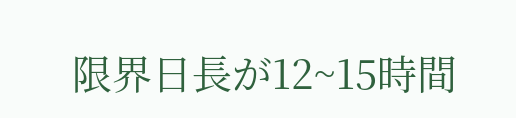限界日長が12~15時間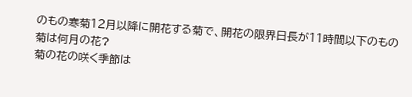のもの寒菊12月以降に開花する菊で、開花の限界日長が11時間以下のもの
菊は何月の花?
菊の花の咲く季節は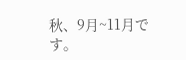秋、9月~11月です。